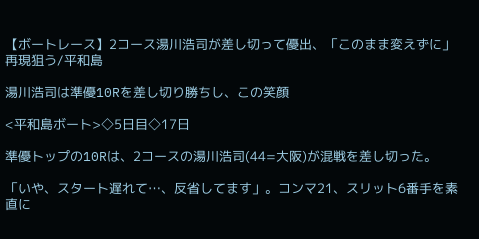【ボートレース】2コース湯川浩司が差し切って優出、「このまま変えずに」再現狙う/平和島

湯川浩司は準優10Rを差し切り勝ちし、この笑顔

<平和島ボート>◇5日目◇17日

準優トップの10Rは、2コースの湯川浩司(44=大阪)が混戦を差し切った。

「いや、スタート遅れて…、反省してます」。コンマ21、スリット6番手を素直に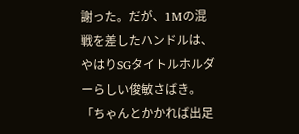謝った。だが、1Mの混戦を差したハンドルは、やはりSGタイトルホルダーらしい俊敏さばき。「ちゃんとかかれば出足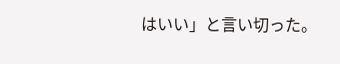はいい」と言い切った。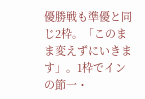優勝戦も準優と同じ2枠。「このまま変えずにいきます」。1枠でインの節一・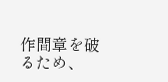作間章を破るため、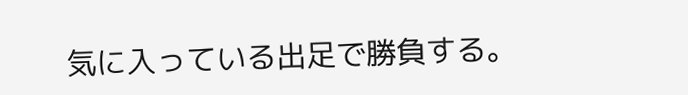気に入っている出足で勝負する。